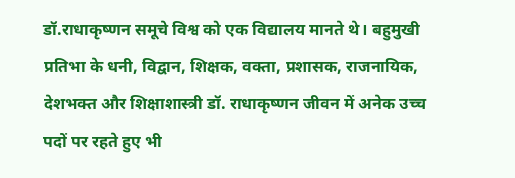डॉ.राधाकृष्णन समूचे विश्व को एक विद्यालय मानते थे। बहुमुखी प्रतिभा के धनी, विद्वान, शिक्षक, वक्ता, प्रशासक, राजनायिक, देशभक्त और शिक्षाशास्त्री डॉ. राधाकृष्णन जीवन में अनेक उच्च पदों पर रहते हुए भी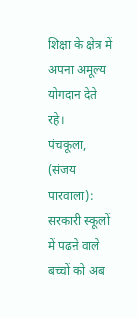शिक्षा के क्षेत्र में अपना अमूल्य योगदान देते रहे।
पंचकूला, (संजय पारवाला):
सरकारी स्कूलों में पढऩे वाले बच्चों को अब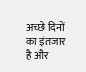अच्छे दिनों का इंतजार है और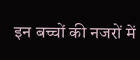इन बच्चों की नजरों में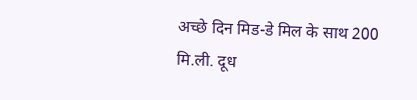अच्छे दिन मिड-डे मिल के साथ 200 मि.ली. दूध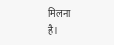मिलना
है।